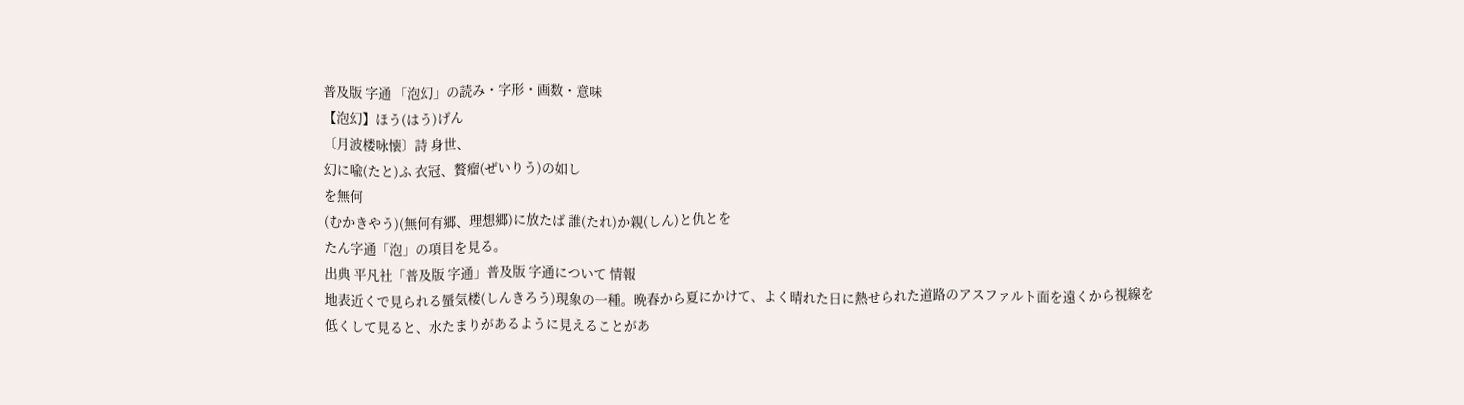普及版 字通 「泡幻」の読み・字形・画数・意味
【泡幻】ほう(はう)げん
〔月波楼咏懐〕詩 身世、
幻に喩(たと)ふ 衣冠、贅瘤(ぜいりう)の如し
を無何
(むかきやう)(無何有郷、理想郷)に放たば 誰(たれ)か親(しん)と仇とを
たん字通「泡」の項目を見る。
出典 平凡社「普及版 字通」普及版 字通について 情報
地表近くで見られる蜃気楼(しんきろう)現象の一種。晩春から夏にかけて、よく晴れた日に熱せられた道路のアスファルト面を遠くから視線を低くして見ると、水たまりがあるように見えることがあ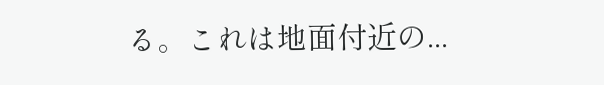る。これは地面付近の...